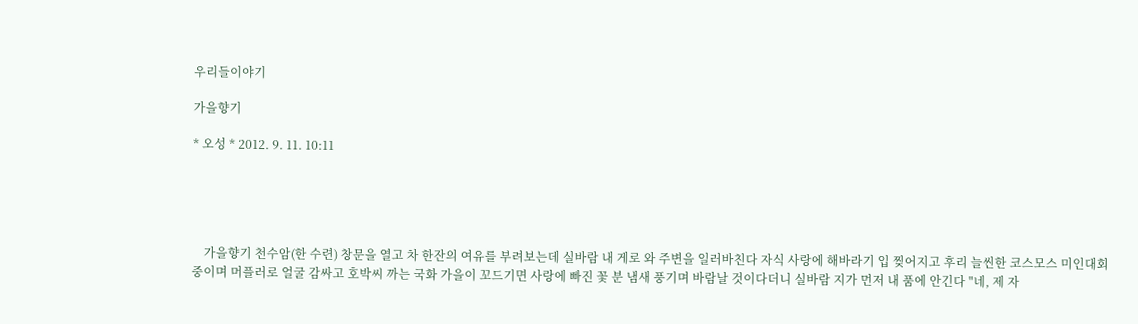우리들이야기

가을향기

* 오성 * 2012. 9. 11. 10:11





    가을향기 천수암(한 수련) 창문을 열고 차 한잔의 여유를 부려보는데 실바람 내 게로 와 주변을 일러바친다 자식 사랑에 해바라기 입 찢어지고 후리 늘씬한 코스모스 미인대회 중이며 머플러로 얼굴 감싸고 호박씨 까는 국화 가을이 꼬드기면 사랑에 빠진 꽃 분 냄새 풍기며 바람날 것이다더니 실바람 지가 먼저 내 품에 안긴다 "네, 제 자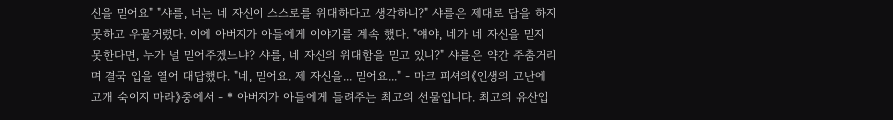신을 믿어요" "샤를, 너는 네 자신이 스스로를 위대하다고 생각하니?" 샤를은 제대로 답을 하지 못하고 우물거렸다. 이에 아버지가 아들에게 이야기를 계속 했다. "얘야, 네가 네 자신을 믿지 못한다면, 누가 널 믿어주겠느냐? 샤를, 네 자신의 위대함을 믿고 있니?" 샤를은 약간 주춤거리며 결국 입을 열어 대답했다. "네, 믿어요. 제 자신을... 믿어요..." - 마크 피셔의《인생의 고난에 고개 숙이지 마라》중에서 - * 아버지가 아들에게 들려주는 최고의 선물입니다. 최고의 유산입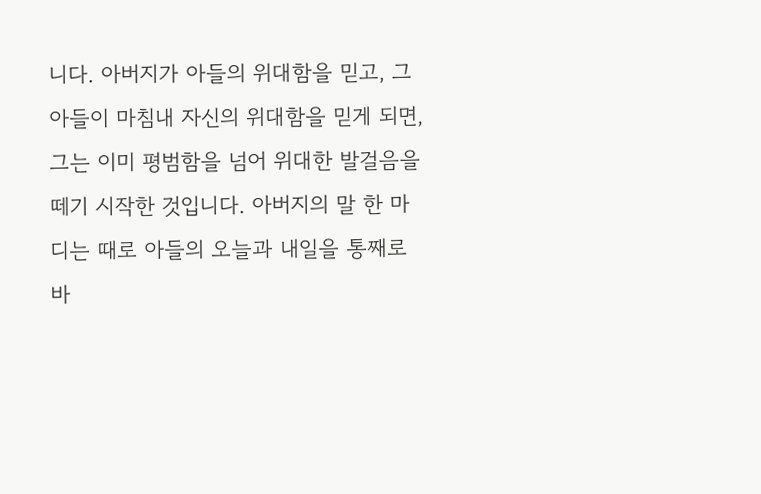니다. 아버지가 아들의 위대함을 믿고, 그 아들이 마침내 자신의 위대함을 믿게 되면, 그는 이미 평범함을 넘어 위대한 발걸음을 떼기 시작한 것입니다. 아버지의 말 한 마디는 때로 아들의 오늘과 내일을 통째로 바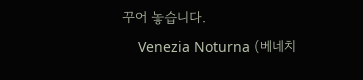꾸어 놓습니다.
    Venezia Noturna (베네치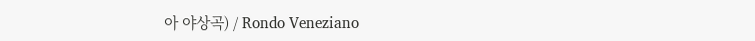아 야상곡) / Rondo Veneziano